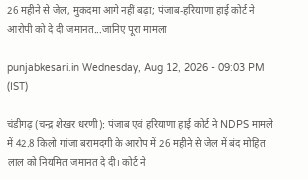26 महीने से जेल, मुकदमा आगे नहीं बढ़ा; पंजाब-हरियाणा हाई कोर्ट ने आरोपी को दे दी जमानत...जानिए पूरा मामला

punjabkesari.in Wednesday, Aug 12, 2026 - 09:03 PM (IST)

चंडीगढ़ (चन्द्र शेखर धरणी): पंजाब एवं हरियाणा हाई कोर्ट ने NDPS मामले में 42.8 किलो गांजा बरामदगी के आरोप में 26 महीने से जेल में बंद मोहित लाल को नियमित जमानत दे दी। कोर्ट ने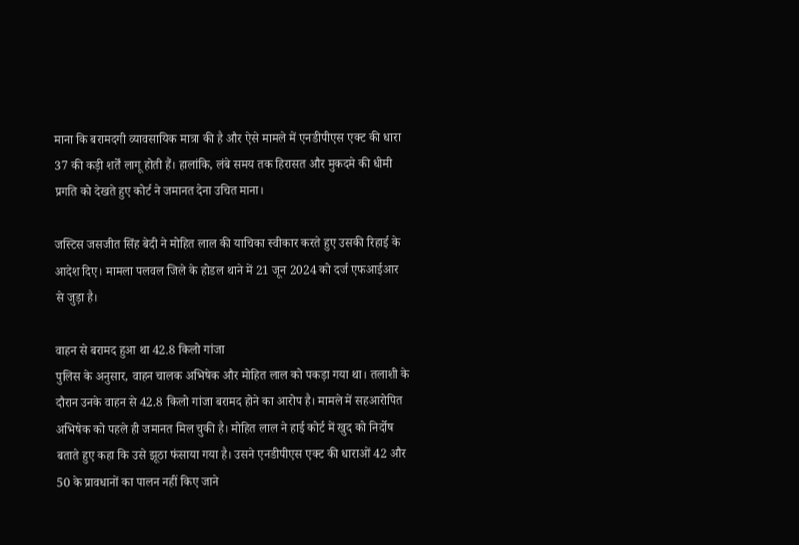माना कि बरामदगी व्यावसायिक मात्रा की है और ऐसे मामले में एनडीपीएस एक्ट की धारा 37 की कड़ी शर्तें लागू होती हैं। हालांकि, लंबे समय तक हिरासत और मुकदमे की धीमी प्रगति को देखते हुए कोर्ट ने जमानत देना उचित माना।

जस्टिस जसजीत सिंह बेदी ने मोहित लाल की याचिका स्वीकार करते हुए उसकी रिहाई के आदेश दिए। मामला पलवल जिले के होडल थाने में 21 जून 2024 को दर्ज एफआईआर से जुड़ा है।

वाहन से बरामद हुआ था 42.8 किलो गांजा
पुलिस के अनुसार, वाहन चालक अभिषेक और मोहित लाल को पकड़ा गया था। तलाशी के दौरान उनके वाहन से 42.8 किलो गांजा बरामद होने का आरोप है। मामले में सहआरोपित अभिषेक को पहले ही जमानत मिल चुकी है। मोहित लाल ने हाई कोर्ट में खुद को निर्दोष बताते हुए कहा कि उसे झूठा फंसाया गया है। उसने एनडीपीएस एक्ट की धाराओं 42 और 50 के प्रावधानों का पालन नहीं किए जाने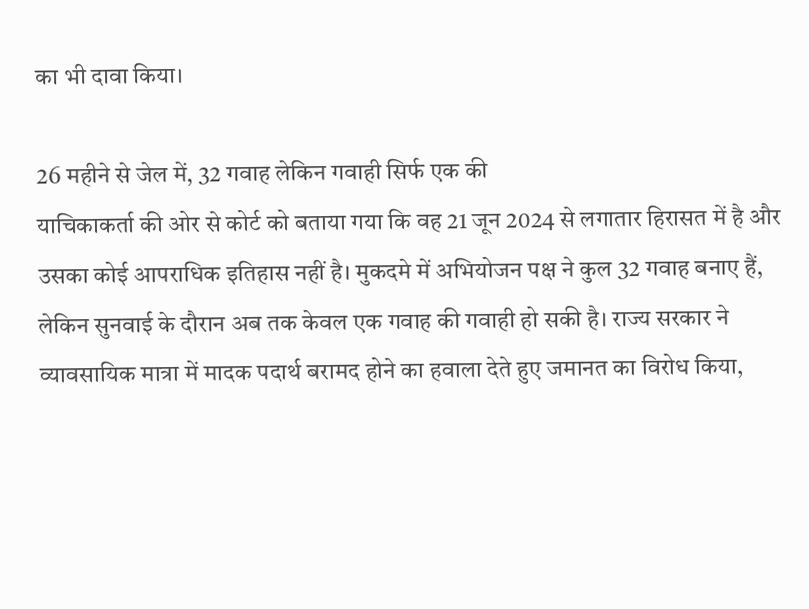का भी दावा किया।

26 महीने से जेल में, 32 गवाह लेकिन गवाही सिर्फ एक की
याचिकाकर्ता की ओर से कोर्ट को बताया गया कि वह 21 जून 2024 से लगातार हिरासत में है और उसका कोई आपराधिक इतिहास नहीं है। मुकदमे में अभियोजन पक्ष ने कुल 32 गवाह बनाए हैं, लेकिन सुनवाई के दौरान अब तक केवल एक गवाह की गवाही हो सकी है। राज्य सरकार ने व्यावसायिक मात्रा में मादक पदार्थ बरामद होने का हवाला देते हुए जमानत का विरोध किया,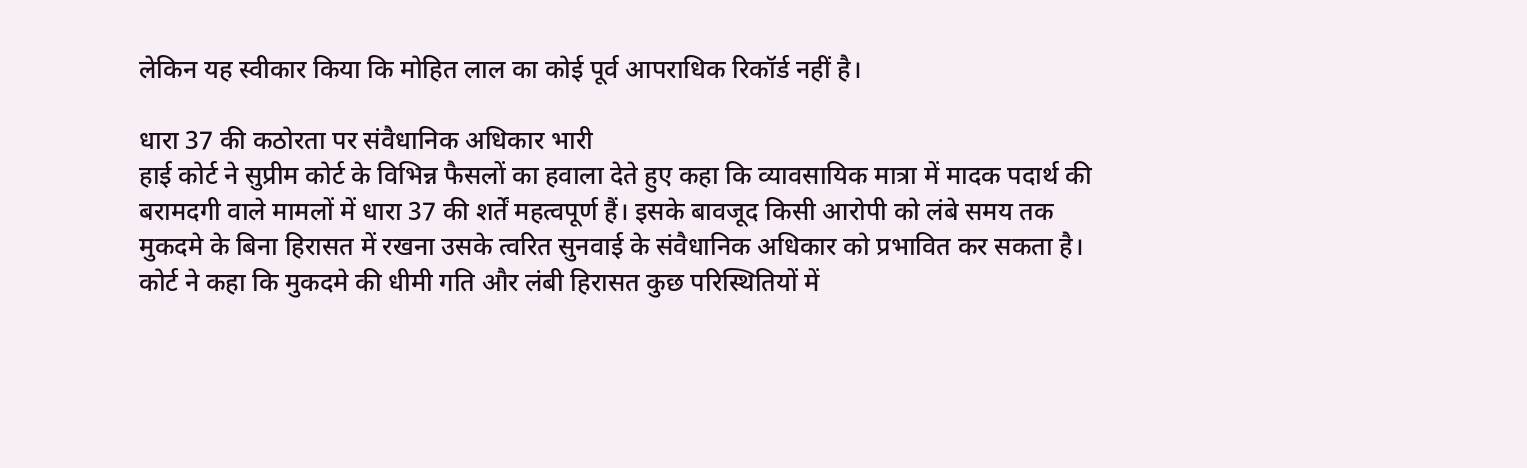लेकिन यह स्वीकार किया कि मोहित लाल का कोई पूर्व आपराधिक रिकॉर्ड नहीं है।

धारा 37 की कठोरता पर संवैधानिक अधिकार भारी
हाई कोर्ट ने सुप्रीम कोर्ट के विभिन्न फैसलों का हवाला देते हुए कहा कि व्यावसायिक मात्रा में मादक पदार्थ की बरामदगी वाले मामलों में धारा 37 की शर्तें महत्वपूर्ण हैं। इसके बावजूद किसी आरोपी को लंबे समय तक मुकदमे के बिना हिरासत में रखना उसके त्वरित सुनवाई के संवैधानिक अधिकार को प्रभावित कर सकता है। कोर्ट ने कहा कि मुकदमे की धीमी गति और लंबी हिरासत कुछ परिस्थितियों में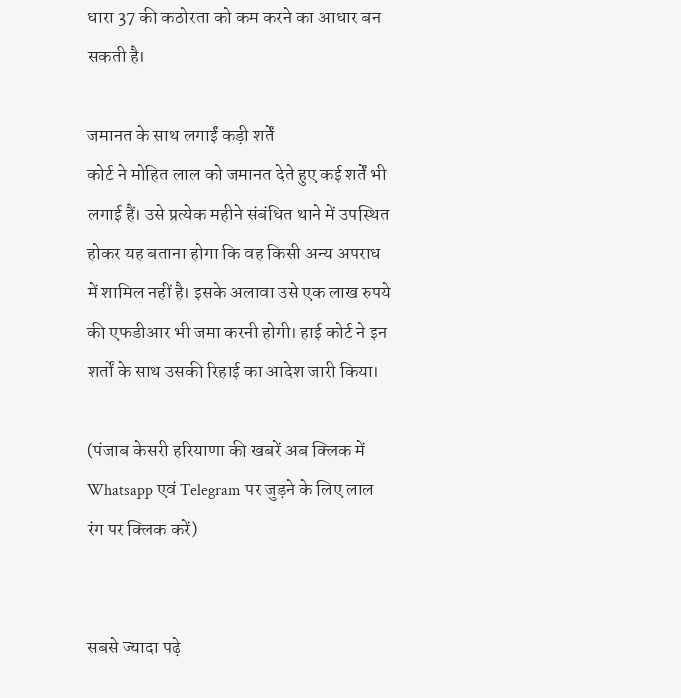धारा 37 की कठोरता को कम करने का आधार बन सकती है।

जमानत के साथ लगाईं कड़ी शर्तें
कोर्ट ने मोहित लाल को जमानत देते हुए कई शर्तें भी लगाई हैं। उसे प्रत्येक महीने संबंधित थाने में उपस्थित होकर यह बताना होगा कि वह किसी अन्य अपराध में शामिल नहीं है। इसके अलावा उसे एक लाख रुपये की एफडीआर भी जमा करनी होगी। हाई कोर्ट ने इन शर्तों के साथ उसकी रिहाई का आदेश जारी किया।

(पंजाब केसरी हरियाणा की खबरें अब क्लिक में Whatsapp एवं Telegram पर जुड़ने के लिए लाल रंग पर क्लिक करें)


सबसे ज्यादा पढ़े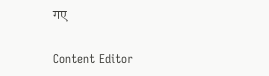गए

Content Editor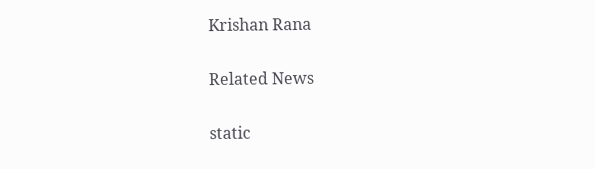Krishan Rana

Related News

static